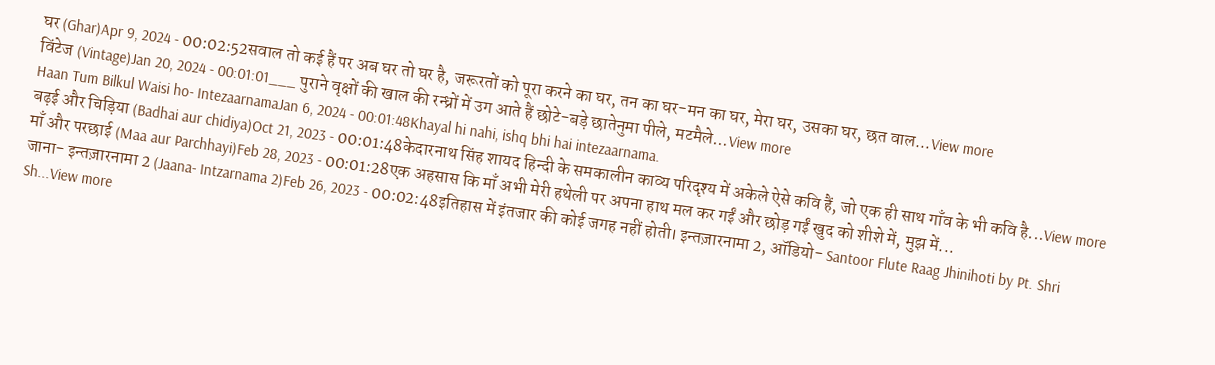घर (Ghar)Apr 9, 2024 - 00:02:52सवाल तो कई हैं पर अब घर तो घर है, जरूरतों को पूरा करने का घर, तन का घर-मन का घर, मेरा घर, उसका घर, छत वाल...View more
विंटेज (Vintage)Jan 20, 2024 - 00:01:01___ पुराने वृक्षों की खाल की रन्ध्रों में उग आते हैं छोटे-बड़े छातेनुमा पीले, मटमैले...View more
Haan Tum Bilkul Waisi ho- IntezaarnamaJan 6, 2024 - 00:01:48Khayal hi nahi, ishq bhi hai intezaarnama.
बढ़ई और चिड़िया (Badhai aur chidiya)Oct 21, 2023 - 00:01:48केदारनाथ सिंह शायद हिन्दी के समकालीन काव्य परिदृश्य में अकेले ऐसे कवि हैं, जो एक ही साथ गाँव के भी कवि है...View more
माँ और परछाई (Maa aur Parchhayi)Feb 28, 2023 - 00:01:28एक अहसास कि माँ अभी मेरी हथेली पर अपना हाथ मल कर गईं और छोड़ गईं खुद को शीशे में, मुझ में...
जाना- इन्तज़ारनामा 2 (Jaana- Intzarnama 2)Feb 26, 2023 - 00:02:48इतिहास में इंतजार की कोई जगह नहीं होती। इन्तज़ारनामा 2, ऑडियो- Santoor Flute Raag Jhinihoti by Pt. Shri Sh...View more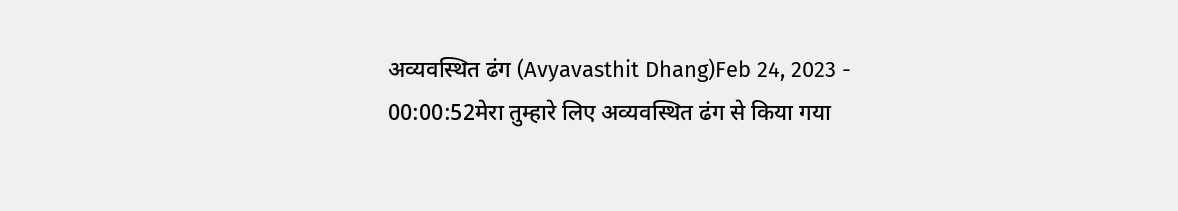अव्यवस्थित ढंग (Avyavasthit Dhang)Feb 24, 2023 - 00:00:52मेरा तुम्हारे लिए अव्यवस्थित ढंग से किया गया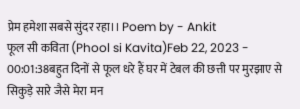प्रेम हमेशा सबसे सुंदर रहा।। Poem by - Ankit
फूल सी कविता (Phool si Kavita)Feb 22, 2023 - 00:01:38बहुत दिनों से फूल धरे हैं घर में टेबल की छत्ती पर मुरझाए से सिकुड़े सारे जैसे मेरा मन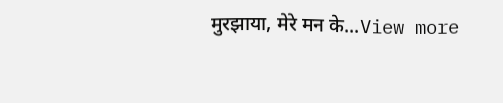मुरझाया, मेरे मन के...View more